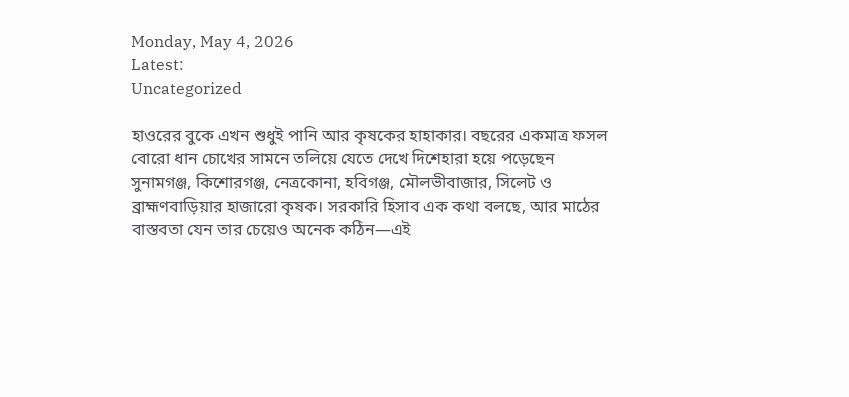Monday, May 4, 2026
Latest:
Uncategorized

হাওরের বুকে এখন শুধুই পানি আর কৃষকের হাহাকার। বছরের একমাত্র ফসল বোরো ধান চোখের সামনে তলিয়ে যেতে দেখে দিশেহারা হয়ে পড়েছেন সুনামগঞ্জ, কিশোরগঞ্জ, নেত্রকোনা, হবিগঞ্জ, মৌলভীবাজার, সিলেট ও ব্রাহ্মণবাড়িয়ার হাজারো কৃষক। সরকারি হিসাব এক কথা বলছে, আর মাঠের বাস্তবতা যেন তার চেয়েও অনেক কঠিন—এই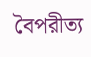বৈপরীত্য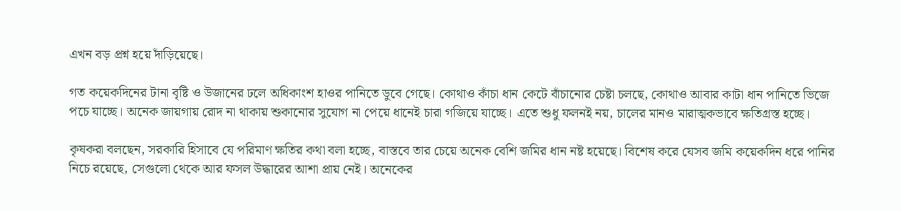এখন বড় প্রশ্ন হয়ে দাঁড়িয়েছে।

গত কয়েকদিনের টানা বৃষ্টি ও উজানের ঢলে অধিকাংশ হাওর পানিতে ডুবে গেছে। কোথাও কাঁচা ধান কেটে বাঁচানোর চেষ্টা চলছে, কোথাও আবার কাটা ধান পানিতে ভিজে পচে যাচ্ছে। অনেক জায়গায় রোদ না থাকায় শুকানোর সুযোগ না পেয়ে ধানেই চারা গজিয়ে যাচ্ছে। এতে শুধু ফলনই নয়, চালের মানও মারাত্মকভাবে ক্ষতিগ্রস্ত হচ্ছে।

কৃষকরা বলছেন, সরকারি হিসাবে যে পরিমাণ ক্ষতির কথা বলা হচ্ছে, বাস্তবে তার চেয়ে অনেক বেশি জমির ধান নষ্ট হয়েছে। বিশেষ করে যেসব জমি কয়েকদিন ধরে পানির নিচে রয়েছে, সেগুলো থেকে আর ফসল উদ্ধারের আশা প্রায় নেই। অনেকের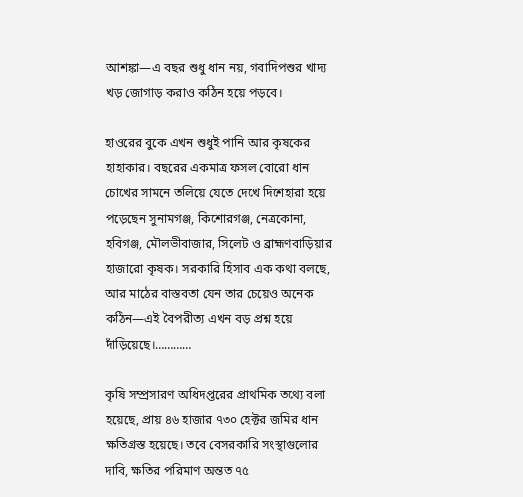আশঙ্কা—এ বছর শুধু ধান নয়, গবাদিপশুর খাদ্য খড় জোগাড় করাও কঠিন হয়ে পড়বে।

হাওরের বুকে এখন শুধুই পানি আর কৃষকের হাহাকার। বছরের একমাত্র ফসল বোরো ধান চোখের সামনে তলিয়ে যেতে দেখে দিশেহারা হয়ে পড়েছেন সুনামগঞ্জ, কিশোরগঞ্জ, নেত্রকোনা, হবিগঞ্জ, মৌলভীবাজার, সিলেট ও ব্রাহ্মণবাড়িয়ার হাজারো কৃষক। সরকারি হিসাব এক কথা বলছে, আর মাঠের বাস্তবতা যেন তার চেয়েও অনেক কঠিন—এই বৈপরীত্য এখন বড় প্রশ্ন হয়ে দাঁড়িয়েছে।…………

কৃষি সম্প্রসারণ অধিদপ্তরের প্রাথমিক তথ্যে বলা হয়েছে, প্রায় ৪৬ হাজার ৭৩০ হেক্টর জমির ধান ক্ষতিগ্রস্ত হয়েছে। তবে বেসরকারি সংস্থাগুলোর দাবি, ক্ষতির পরিমাণ অন্তত ৭৫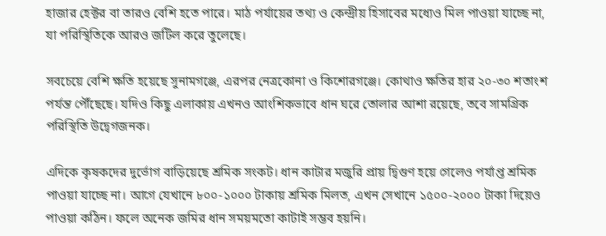হাজার হেক্টর বা তারও বেশি হতে পারে। মাঠ পর্যায়ের তথ্য ও কেন্দ্রীয় হিসাবের মধ্যেও মিল পাওয়া যাচ্ছে না, যা পরিস্থিতিকে আরও জটিল করে তুলেছে।

সবচেয়ে বেশি ক্ষতি হয়েছে সুনামগঞ্জে, এরপর নেত্রকোনা ও কিশোরগঞ্জে। কোথাও ক্ষতির হার ২০-৩০ শতাংশ পর্যন্ত পৌঁছেছে। যদিও কিছু এলাকায় এখনও আংশিকভাবে ধান ঘরে তোলার আশা রয়েছে, তবে সামগ্রিক পরিস্থিতি উদ্বেগজনক।

এদিকে কৃষকদের দুর্ভোগ বাড়িয়েছে শ্রমিক সংকট। ধান কাটার মজুরি প্রায় দ্বিগুণ হয়ে গেলেও পর্যাপ্ত শ্রমিক পাওয়া যাচ্ছে না। আগে যেখানে ৮০০-১০০০ টাকায় শ্রমিক মিলত, এখন সেখানে ১৫০০-২০০০ টাকা দিয়েও পাওয়া কঠিন। ফলে অনেক জমির ধান সময়মতো কাটাই সম্ভব হয়নি।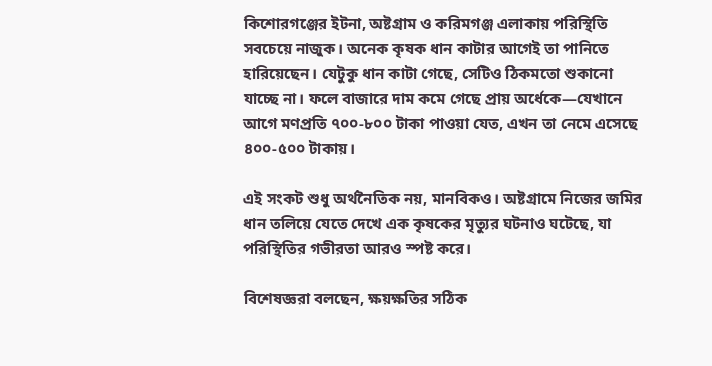কিশোরগঞ্জের ইটনা, অষ্টগ্রাম ও করিমগঞ্জ এলাকায় পরিস্থিতি সবচেয়ে নাজুক। অনেক কৃষক ধান কাটার আগেই তা পানিতে হারিয়েছেন। যেটুকু ধান কাটা গেছে, সেটিও ঠিকমতো শুকানো যাচ্ছে না। ফলে বাজারে দাম কমে গেছে প্রায় অর্ধেকে—যেখানে আগে মণপ্রতি ৭০০-৮০০ টাকা পাওয়া যেত, এখন তা নেমে এসেছে ৪০০-৫০০ টাকায়।

এই সংকট শুধু অর্থনৈতিক নয়, মানবিকও। অষ্টগ্রামে নিজের জমির ধান তলিয়ে যেতে দেখে এক কৃষকের মৃত্যুর ঘটনাও ঘটেছে, যা পরিস্থিতির গভীরতা আরও স্পষ্ট করে।

বিশেষজ্ঞরা বলছেন, ক্ষয়ক্ষতির সঠিক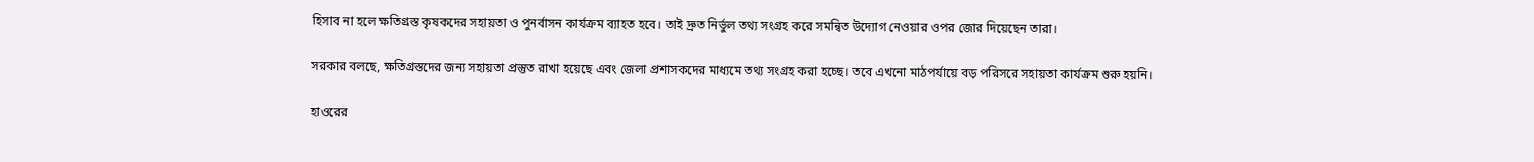হিসাব না হলে ক্ষতিগ্রস্ত কৃষকদের সহায়তা ও পুনর্বাসন কার্যক্রম ব্যাহত হবে। তাই দ্রুত নির্ভুল তথ্য সংগ্রহ করে সমন্বিত উদ্যোগ নেওয়ার ওপর জোর দিয়েছেন তারা।

সরকার বলছে, ক্ষতিগ্রস্তদের জন্য সহায়তা প্রস্তুত রাখা হয়েছে এবং জেলা প্রশাসকদের মাধ্যমে তথ্য সংগ্রহ করা হচ্ছে। তবে এখনো মাঠপর্যায়ে বড় পরিসরে সহায়তা কার্যক্রম শুরু হয়নি।

হাওরের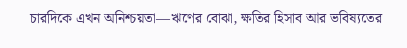চারদিকে এখন অনিশ্চয়তা—ঋণের বোঝা, ক্ষতির হিসাব আর ভবিষ্যতের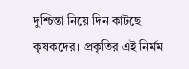দুশ্চিন্তা নিয়ে দিন কাটছে কৃষকদের। প্রকৃতির এই নির্মম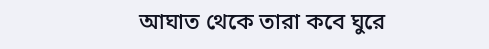আঘাত থেকে তারা কবে ঘুরে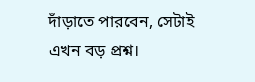দাঁড়াতে পারবেন, সেটাই এখন বড় প্রশ্ন।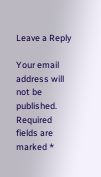Leave a Reply

Your email address will not be published. Required fields are marked *